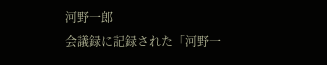河野一郎
会議録に記録された「河野一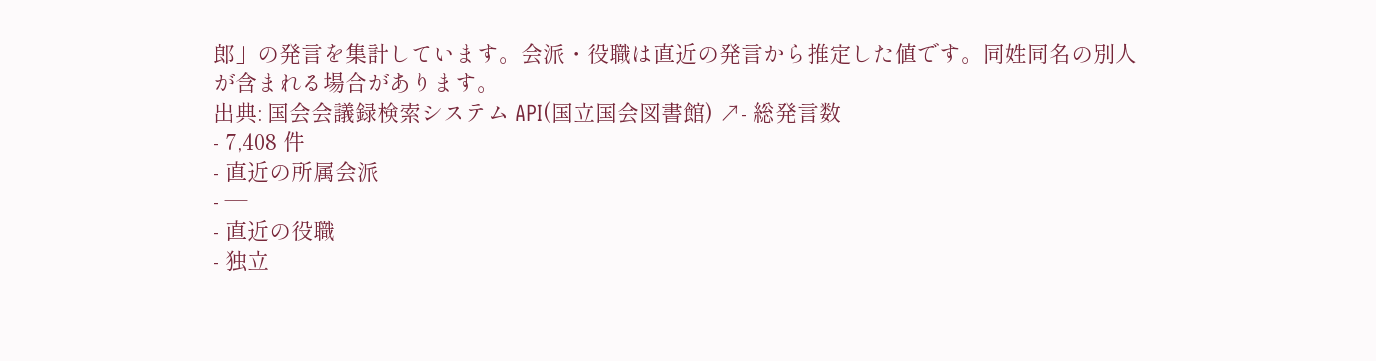郎」の発言を集計しています。会派・役職は直近の発言から推定した値です。同姓同名の別人が含まれる場合があります。
出典: 国会会議録検索システム API(国立国会図書館) ↗- 総発言数
- 7,408 件
- 直近の所属会派
- —
- 直近の役職
- 独立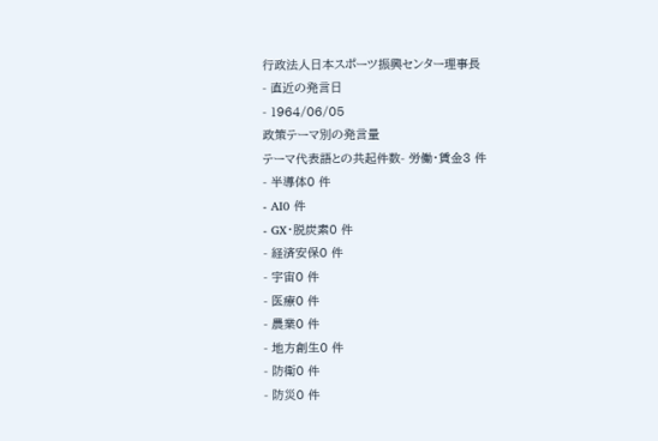行政法人日本スポーツ振興センター理事長
- 直近の発言日
- 1964/06/05
政策テーマ別の発言量
テーマ代表語との共起件数- 労働・賃金3 件
- 半導体0 件
- AI0 件
- GX・脱炭素0 件
- 経済安保0 件
- 宇宙0 件
- 医療0 件
- 農業0 件
- 地方創生0 件
- 防衛0 件
- 防災0 件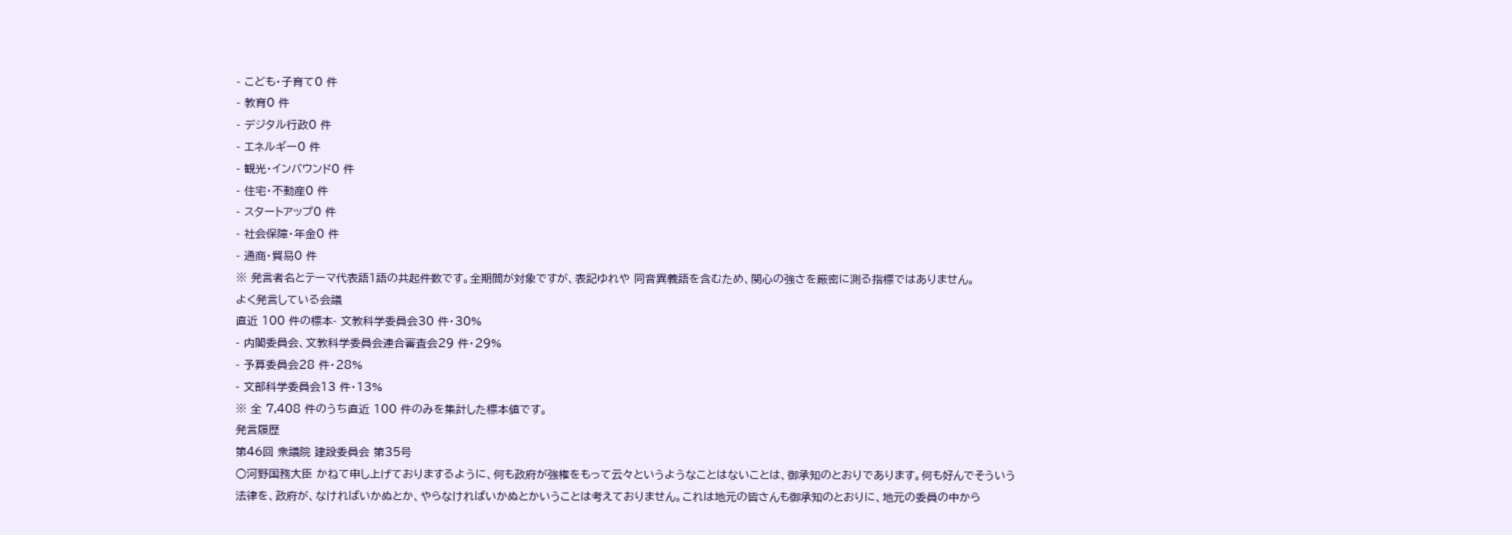- こども・子育て0 件
- 教育0 件
- デジタル行政0 件
- エネルギー0 件
- 観光・インバウンド0 件
- 住宅・不動産0 件
- スタートアップ0 件
- 社会保障・年金0 件
- 通商・貿易0 件
※ 発言者名とテーマ代表語1語の共起件数です。全期間が対象ですが、表記ゆれや 同音異義語を含むため、関心の強さを厳密に測る指標ではありません。
よく発言している会議
直近 100 件の標本- 文教科学委員会30 件・30%
- 内閣委員会、文教科学委員会連合審査会29 件・29%
- 予算委員会28 件・28%
- 文部科学委員会13 件・13%
※ 全 7,408 件のうち直近 100 件のみを集計した標本値です。
発言履歴
第46回 衆議院 建設委員会 第35号
○河野国務大臣 かねて申し上げておりまするように、何も政府が強権をもって云々というようなことはないことは、御承知のとおりであります。何も好んでそういう法律を、政府が、なければいかぬとか、やらなければいかぬとかいうことは考えておりません。これは地元の皆さんも御承知のとおりに、地元の委員の中から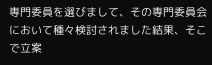専門委員を選びまして、その専門委員会において種々検討されました結果、そこで立案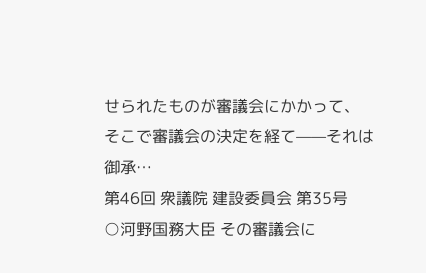せられたものが審議会にかかって、そこで審議会の決定を経て——それは御承…
第46回 衆議院 建設委員会 第35号
○河野国務大臣 その審議会に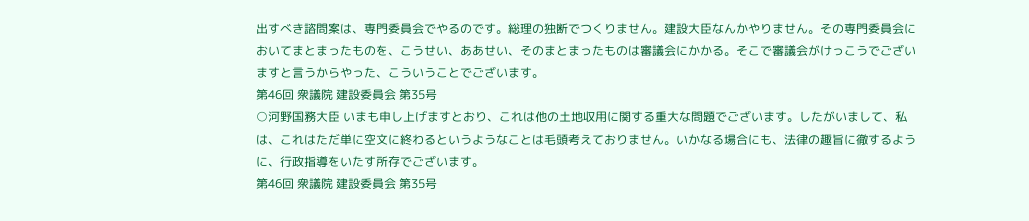出すべき諮問案は、専門委員会でやるのです。総理の独断でつくりません。建設大臣なんかやりません。その専門委員会においてまとまったものを、こうせい、ああせい、そのまとまったものは審議会にかかる。そこで審議会がけっこうでございますと言うからやった、こういうことでございます。
第46回 衆議院 建設委員会 第35号
○河野国務大臣 いまも申し上げますとおり、これは他の土地収用に関する重大な問題でございます。したがいまして、私は、これはただ単に空文に終わるというようなことは毛頭考えておりません。いかなる場合にも、法律の趣旨に徹するように、行政指導をいたす所存でございます。
第46回 衆議院 建設委員会 第35号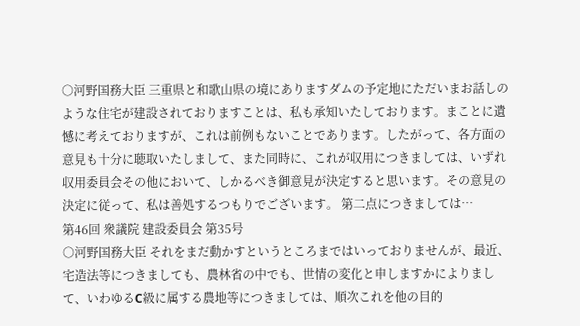○河野国務大臣 三重県と和歌山県の境にありますダムの予定地にただいまお話しのような住宅が建設されておりますことは、私も承知いたしております。まことに遺憾に考えておりますが、これは前例もないことであります。したがって、各方面の意見も十分に聴取いたしまして、また同時に、これが収用につきましては、いずれ収用委員会その他において、しかるべき御意見が決定すると思います。その意見の決定に従って、私は善処するつもりでございます。 第二点につきましては…
第46回 衆議院 建設委員会 第35号
○河野国務大臣 それをまだ動かすというところまではいっておりませんが、最近、宅造法等につきましても、農林省の中でも、世情の変化と申しますかによりまして、いわゆるC級に属する農地等につきましては、順次これを他の目的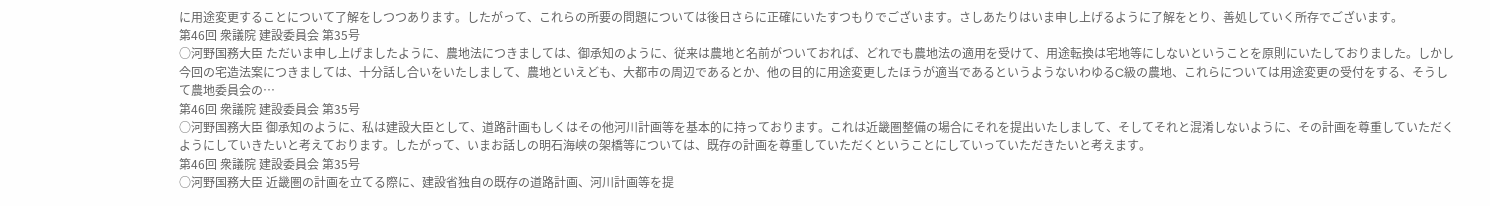に用途変更することについて了解をしつつあります。したがって、これらの所要の問題については後日さらに正確にいたすつもりでございます。さしあたりはいま申し上げるように了解をとり、善処していく所存でございます。
第46回 衆議院 建設委員会 第35号
○河野国務大臣 ただいま申し上げましたように、農地法につきましては、御承知のように、従来は農地と名前がついておれば、どれでも農地法の適用を受けて、用途転換は宅地等にしないということを原則にいたしておりました。しかし今回の宅造法案につきましては、十分話し合いをいたしまして、農地といえども、大都市の周辺であるとか、他の目的に用途変更したほうが適当であるというようないわゆるC級の農地、これらについては用途変更の受付をする、そうして農地委員会の…
第46回 衆議院 建設委員会 第35号
○河野国務大臣 御承知のように、私は建設大臣として、道路計画もしくはその他河川計画等を基本的に持っております。これは近畿圏整備の場合にそれを提出いたしまして、そしてそれと混淆しないように、その計画を尊重していただくようにしていきたいと考えております。したがって、いまお話しの明石海峡の架橋等については、既存の計画を尊重していただくということにしていっていただきたいと考えます。
第46回 衆議院 建設委員会 第35号
○河野国務大臣 近畿圏の計画を立てる際に、建設省独自の既存の道路計画、河川計画等を提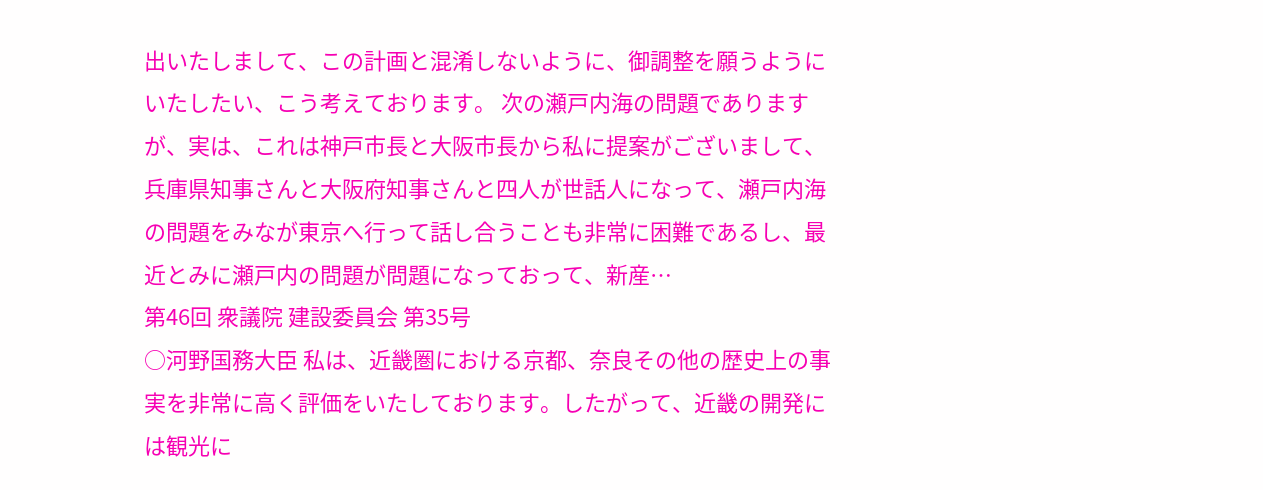出いたしまして、この計画と混淆しないように、御調整を願うようにいたしたい、こう考えております。 次の瀬戸内海の問題でありますが、実は、これは神戸市長と大阪市長から私に提案がございまして、兵庫県知事さんと大阪府知事さんと四人が世話人になって、瀬戸内海の問題をみなが東京へ行って話し合うことも非常に困難であるし、最近とみに瀬戸内の問題が問題になっておって、新産…
第46回 衆議院 建設委員会 第35号
○河野国務大臣 私は、近畿圏における京都、奈良その他の歴史上の事実を非常に高く評価をいたしております。したがって、近畿の開発には観光に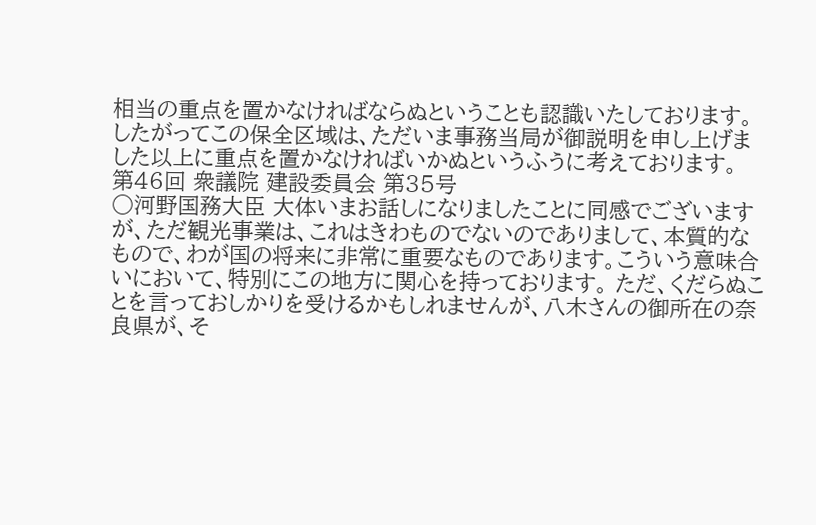相当の重点を置かなければならぬということも認識いたしております。したがってこの保全区域は、ただいま事務当局が御説明を申し上げました以上に重点を置かなければいかぬというふうに考えております。
第46回 衆議院 建設委員会 第35号
○河野国務大臣 大体いまお話しになりましたことに同感でございますが、ただ観光事業は、これはきわものでないのでありまして、本質的なもので、わが国の将来に非常に重要なものであります。こういう意味合いにおいて、特別にこの地方に関心を持っております。 ただ、くだらぬことを言っておしかりを受けるかもしれませんが、八木さんの御所在の奈良県が、そ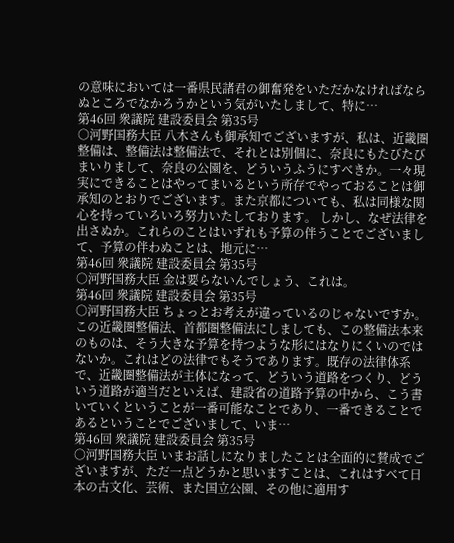の意味においては一番県民諸君の御奮発をいただかなければならぬところでなかろうかという気がいたしまして、特に…
第46回 衆議院 建設委員会 第35号
○河野国務大臣 八木さんも御承知でございますが、私は、近畿圏整備は、整備法は整備法で、それとは別個に、奈良にもたびたびまいりまして、奈良の公園を、どういうふうにすべきか。一々現実にできることはやってまいるという所存でやっておることは御承知のとおりでございます。また京都についても、私は同様な関心を持っていろいろ努力いたしております。 しかし、なぜ法律を出さぬか。これらのことはいずれも予算の伴うことでございまして、予算の伴わぬことは、地元に…
第46回 衆議院 建設委員会 第35号
○河野国務大臣 金は要らないんでしょう、これは。
第46回 衆議院 建設委員会 第35号
○河野国務大臣 ちょっとお考えが違っているのじゃないですか。この近畿圏整備法、首都圏整備法にしましても、この整備法本来のものは、そう大きな予算を持つような形にはなりにくいのではないか。これはどの法律でもそうであります。既存の法律体系で、近畿圏整備法が主体になって、どういう道路をつくり、どういう道路が適当だといえば、建設省の道路予算の中から、こう書いていくということが一番可能なことであり、一番できることであるということでございまして、いま…
第46回 衆議院 建設委員会 第35号
○河野国務大臣 いまお話しになりましたことは全面的に賛成でございますが、ただ一点どうかと思いますことは、これはすべて日本の古文化、芸術、また国立公園、その他に適用す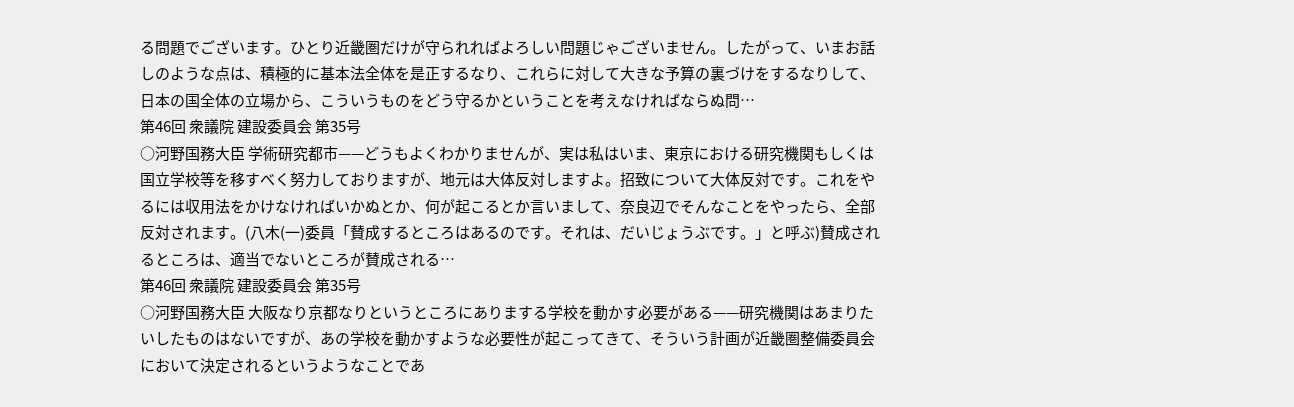る問題でございます。ひとり近畿圏だけが守られればよろしい問題じゃございません。したがって、いまお話しのような点は、積極的に基本法全体を是正するなり、これらに対して大きな予算の裏づけをするなりして、日本の国全体の立場から、こういうものをどう守るかということを考えなければならぬ問…
第46回 衆議院 建設委員会 第35号
○河野国務大臣 学術研究都市——どうもよくわかりませんが、実は私はいま、東京における研究機関もしくは国立学校等を移すべく努力しておりますが、地元は大体反対しますよ。招致について大体反対です。これをやるには収用法をかけなければいかぬとか、何が起こるとか言いまして、奈良辺でそんなことをやったら、全部反対されます。(八木(一)委員「賛成するところはあるのです。それは、だいじょうぶです。」と呼ぶ)賛成されるところは、適当でないところが賛成される…
第46回 衆議院 建設委員会 第35号
○河野国務大臣 大阪なり京都なりというところにありまする学校を動かす必要がある——研究機関はあまりたいしたものはないですが、あの学校を動かすような必要性が起こってきて、そういう計画が近畿圏整備委員会において決定されるというようなことであ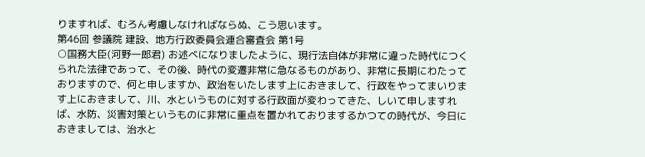りますれば、むろん考慮しなければならぬ、こう思います。
第46回 参議院 建設、地方行政委員会連合審査会 第1号
○国務大臣(河野一郎君) お述べになりましたように、現行法自体が非常に違った時代につくられた法律であって、その後、時代の変遷非常に急なるものがあり、非常に長期にわたっておりますので、何と申しますか、政治をいたします上におきまして、行政をやってまいります上におきまして、川、水というものに対する行政面が変わってきた、しいて申しますれば、水防、災害対策というものに非常に重点を置かれておりまするかつての時代が、今日におきましては、治水と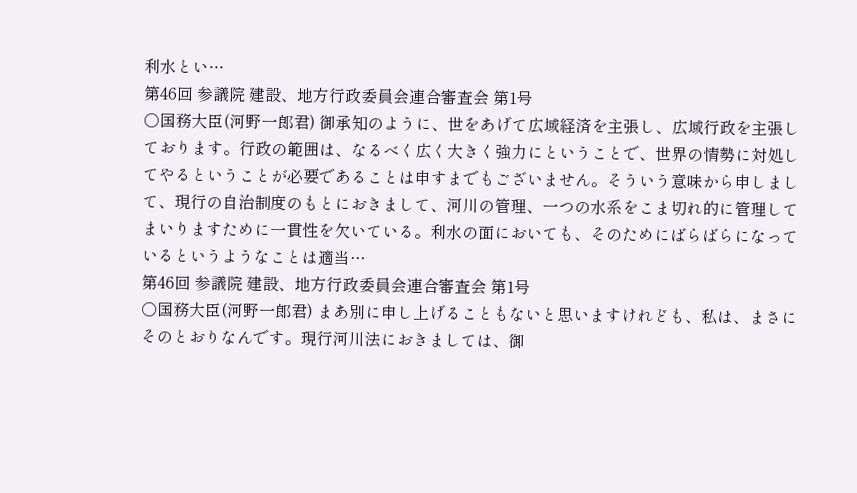利水とい…
第46回 参議院 建設、地方行政委員会連合審査会 第1号
○国務大臣(河野一郎君) 御承知のように、世をあげて広域経済を主張し、広域行政を主張しております。行政の範囲は、なるべく広く大きく強力にということで、世界の情勢に対処してやるということが必要であることは申すまでもございません。そういう意味から申しまして、現行の自治制度のもとにおきまして、河川の管理、一つの水系をこま切れ的に管理してまいりますために一貫性を欠いている。利水の面においても、そのためにばらばらになっているというようなことは適当…
第46回 参議院 建設、地方行政委員会連合審査会 第1号
○国務大臣(河野一郎君) まあ別に申し上げることもないと思いますけれども、私は、まさにそのとおりなんです。現行河川法におきましては、御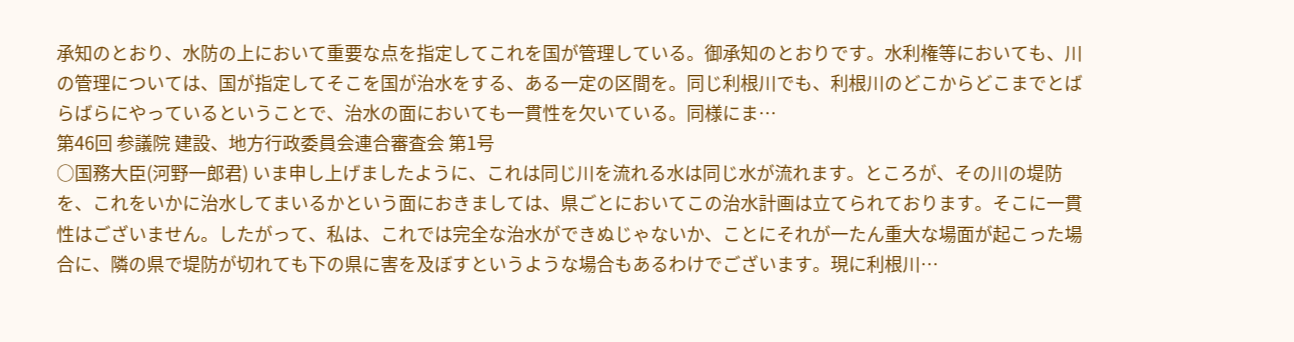承知のとおり、水防の上において重要な点を指定してこれを国が管理している。御承知のとおりです。水利権等においても、川の管理については、国が指定してそこを国が治水をする、ある一定の区間を。同じ利根川でも、利根川のどこからどこまでとばらばらにやっているということで、治水の面においても一貫性を欠いている。同様にま…
第46回 参議院 建設、地方行政委員会連合審査会 第1号
○国務大臣(河野一郎君) いま申し上げましたように、これは同じ川を流れる水は同じ水が流れます。ところが、その川の堤防を、これをいかに治水してまいるかという面におきましては、県ごとにおいてこの治水計画は立てられております。そこに一貫性はございません。したがって、私は、これでは完全な治水ができぬじゃないか、ことにそれが一たん重大な場面が起こった場合に、隣の県で堤防が切れても下の県に害を及ぼすというような場合もあるわけでございます。現に利根川…